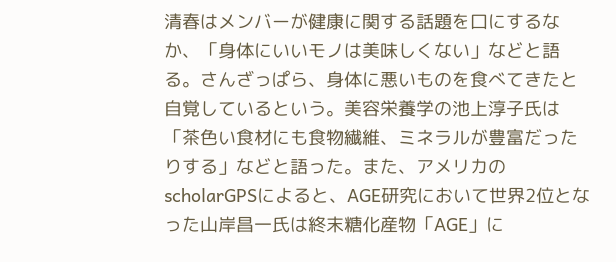清春はメンバーが健康に関する話題を口にするなか、「身体にいいモノは美味しくない」などと語る。さんざっぱら、身体に悪いものを食べてきたと自覚しているという。美容栄養学の池上淳子氏は「茶色い食材にも食物繊維、ミネラルが豊富だったりする」などと語った。また、アメリカのscholarGPSによると、AGE研究において世界2位となった山岸昌一氏は終末糖化産物「AGE」に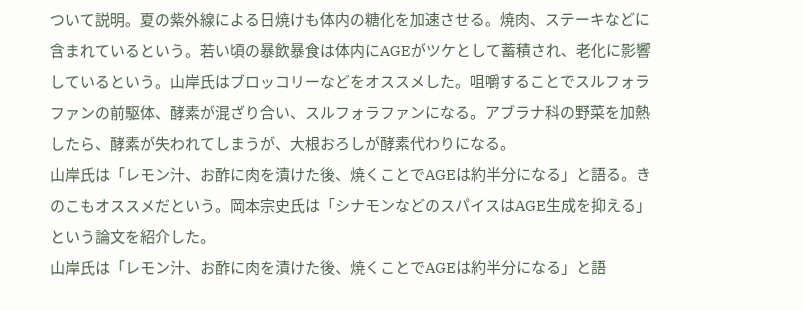ついて説明。夏の紫外線による日焼けも体内の糖化を加速させる。焼肉、ステーキなどに含まれているという。若い頃の暴飲暴食は体内にAGEがツケとして蓄積され、老化に影響しているという。山岸氏はブロッコリーなどをオススメした。咀嚼することでスルフォラファンの前駆体、酵素が混ざり合い、スルフォラファンになる。アブラナ科の野菜を加熱したら、酵素が失われてしまうが、大根おろしが酵素代わりになる。
山岸氏は「レモン汁、お酢に肉を漬けた後、焼くことでAGEは約半分になる」と語る。きのこもオススメだという。岡本宗史氏は「シナモンなどのスパイスはAGE生成を抑える」という論文を紹介した。
山岸氏は「レモン汁、お酢に肉を漬けた後、焼くことでAGEは約半分になる」と語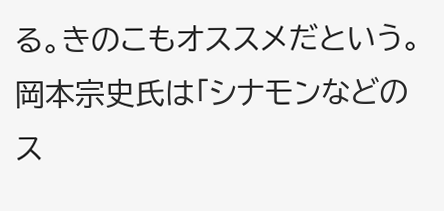る。きのこもオススメだという。岡本宗史氏は「シナモンなどのス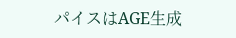パイスはAGE生成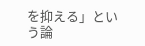を抑える」という論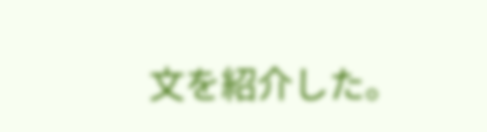文を紹介した。